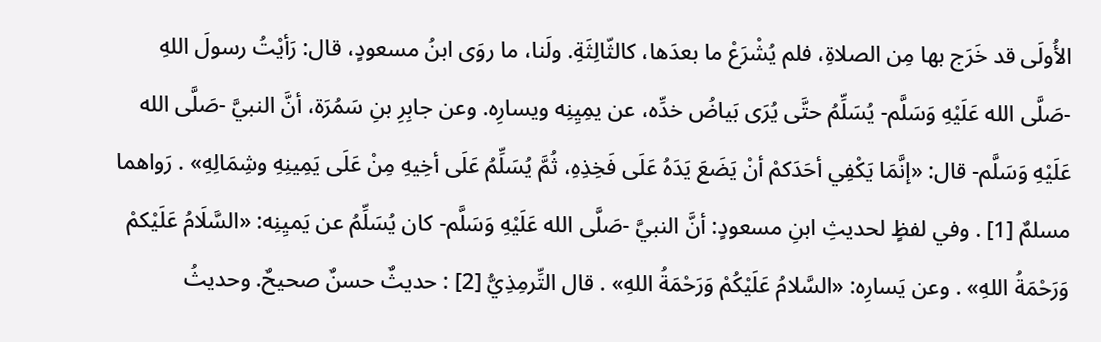الأُولَى قد خَرَج بها مِن الصلاةِ، فلم يُشْرَعْ ما بعدَها، كالثّالِثَةِ. ولَنا، ما روَى ابنُ مسعودٍ، قال: رَأيْتُ رسولَ اللهِ -صَلَّى الله عَلَيْهِ وَسَلَّم- يُسَلِّمُ حتَّى يُرَى بَياضُ خدِّه، عن يمِيِنِه ويسارِه. وعن جابِرِ بنِ سَمُرَة، أنَّ النبيَّ -صَلَّى الله عَلَيْهِ وَسَلَّم- قال: «إنَّمَا يَكْفِي أحَدَكمْ أنْ يَضَعَ يَدَهُ عَلَى فَخِذِهِ، ثُمَّ يُسَلِّمُ عَلَى أخِيهِ مِنْ عَلَى يَمِينِهِ وشِمَالِهِ» . رَواهما مسلمٌ [1] . وفي لفظٍ لحديثِ ابنِ مسعودٍ: أنَّ النبيَّ -صَلَّى الله عَلَيْهِ وَسَلَّم- كان يُسَلِّمُ عن يَميِنِه: «السَّلَامُ عَلَيْكمْ وَرَحْمَةُ اللهِ» . وعن يَسارِه: «السَّلامُ عَلَيْكُمْ وَرَحْمَةُ اللهِ» . قال التِّرمِذِيُّ [2] : حديثٌ حسنٌ صحيحٌ. وحديثُ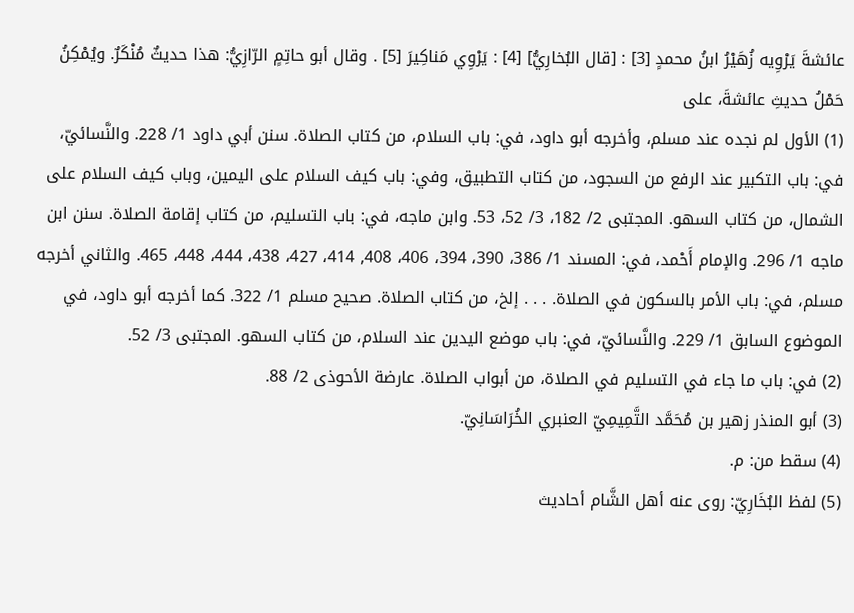عائشةَ يَرْوِيه زُهَيْرُ ابنُ محمدٍ [3] : [قال البُخارِيُّ] [4] : يَرْوِي مَناكِيرَ [5] . وقال أبو حاتِمٍ الرّازِيُّ: هذا حديثٌ مُنْكَرٌ. ويُمْكِنُ حَمْلُ حديثِ عائشةَ، على
(1) الأول لم نجده عند مسلم، وأخرجه أبو داود، في: باب السلام، من كتاب الصلاة. سنن أبي داود 1/ 228. والنَّسائيّ، في: باب التكبير عند الرفع من السجود، من كتاب التطبيق، وفي: باب كيف السلام على اليمين، وباب كيف السلام على الشمال، من كتاب السهو. المجتبى 2/ 182، 3/ 52، 53. وابن ماجه، في: باب التسليم، من كتاب إقامة الصلاة. سنن ابن ماجه 1/ 296. والإمام أَحْمد، في: المسند 1/ 386، 390، 394، 406، 408, 414، 427، 438، 444، 448، 465. والثاني أخرجه مسلم، في: باب الأمر بالسكون في الصلاة. . . . إلخ، من كتاب الصلاة. صحيح مسلم 1/ 322. كما أخرجه أبو داود، في الموضوع السابق 1/ 229. والنَّسائيّ، في: باب موضع اليدين عند السلام، من كتاب السهو. المجتبى 3/ 52.
(2) في: باب ما جاء في التسليم في الصلاة، من أبواب الصلاة. عارضة الأحوذى 2/ 88.
(3) أبو المنذر زهير بن مُحَمَّد التَّمِيمِيّ العنبري الخُرَاسَانِيّ.
(4) سقط من: م.
(5) لفظ البُخَارِيّ: روى عنه أهل الشَّام أحاديث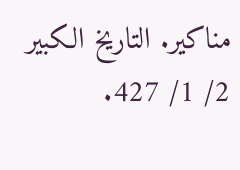مناكير. التاريخ الكبير 2/ 1/ 427.